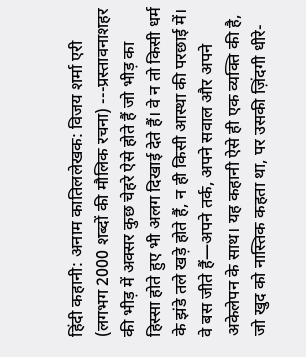हिंदी कहानी: अनाम कातिललेखक: विजय शर्मा एरी (लगभग 2000 शब्दों की मौलिक रचना) ---प्रस्तावनाशहर की भीड़ में अक्सर कुछ चेहरे ऐसे होते हैं जो भीड़ का हिस्सा होते हुए भी अलग दिखाई देते हैं। वे न तो किसी धर्म के झंडे तले खड़े होते हैं, न ही किसी आस्था की परछाई में। वे बस जीते हैं—अपने तर्क, अपने सवाल और अपने अकेलेपन के साथ। यह कहानी ऐसे ही एक व्यक्ति की है, जो खुद को नास्तिक कहता था, पर उसकी ज़िंदगी धीरे-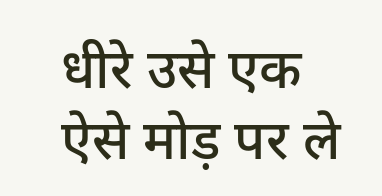धीरे उसे एक ऐसे मोड़ पर ले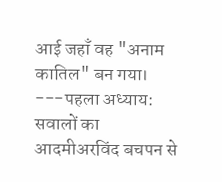आई जहाँ वह "अनाम कातिल" बन गया। ---पहला अध्याय: सवालों का आदमीअरविंद बचपन से